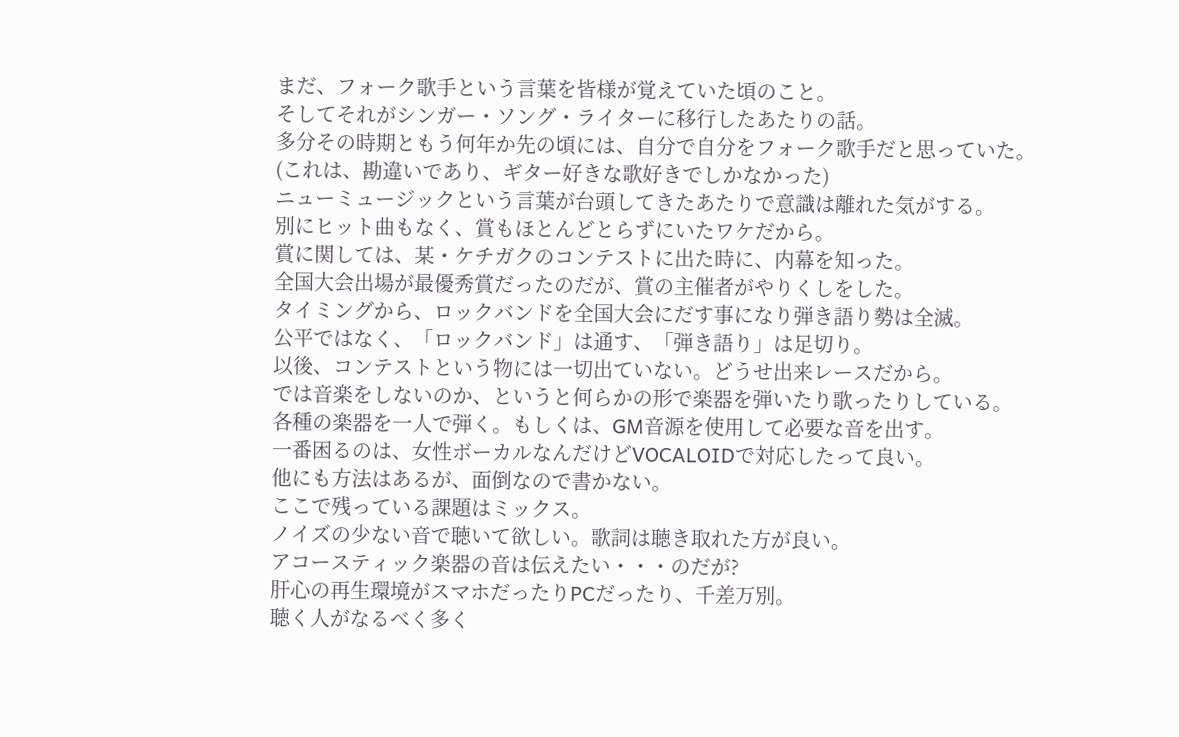まだ、フォーク歌手という言葉を皆様が覚えていた頃のこと。
そしてそれがシンガー・ソング・ライターに移行したあたりの話。
多分その時期ともう何年か先の頃には、自分で自分をフォーク歌手だと思っていた。
(これは、勘違いであり、ギター好きな歌好きでしかなかった)
ニューミュージックという言葉が台頭してきたあたりで意識は離れた気がする。
別にヒット曲もなく、賞もほとんどとらずにいたワケだから。
賞に関しては、某・ケチガクのコンテストに出た時に、内幕を知った。
全国大会出場が最優秀賞だったのだが、賞の主催者がやりくしをした。
タイミングから、ロックバンドを全国大会にだす事になり弾き語り勢は全滅。
公平ではなく、「ロックバンド」は通す、「弾き語り」は足切り。
以後、コンテストという物には一切出ていない。どうせ出来レースだから。
では音楽をしないのか、というと何らかの形で楽器を弾いたり歌ったりしている。
各種の楽器を一人で弾く。もしくは、GM音源を使用して必要な音を出す。
一番困るのは、女性ボーカルなんだけどVOCALOIDで対応したって良い。
他にも方法はあるが、面倒なので書かない。
ここで残っている課題はミックス。
ノイズの少ない音で聴いて欲しい。歌詞は聴き取れた方が良い。
アコースティック楽器の音は伝えたい・・・のだが?
肝心の再生環境がスマホだったりPCだったり、千差万別。
聴く人がなるべく多く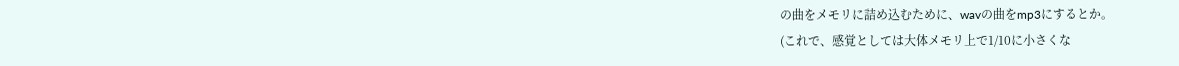の曲をメモリに詰め込むために、wavの曲をmp3にするとか。
(これで、感覚としては大体メモリ上で1/10に小さくな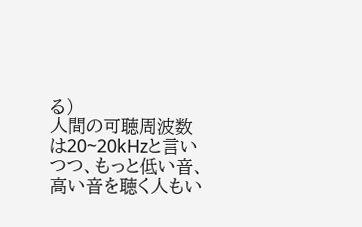る)
人間の可聴周波数は20~20kHzと言いつつ、もっと低い音、高い音を聴く人もい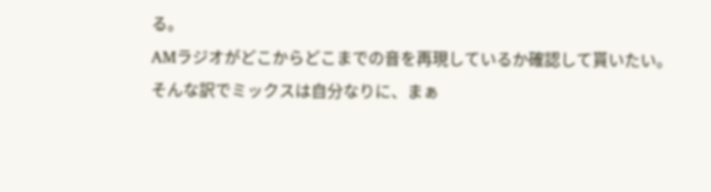る。
AMラジオがどこからどこまでの音を再現しているか確認して貰いたい。
そんな訳でミックスは自分なりに、まぁ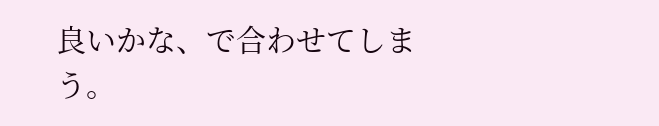良いかな、で合わせてしまう。